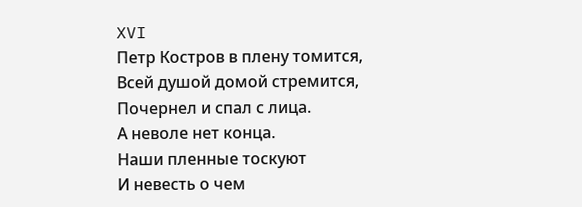XVI
Петр Костров в плену томится,
Всей душой домой стремится,
Почернел и спал с лица.
А неволе нет конца.
Наши пленные тоскуют
И невесть о чем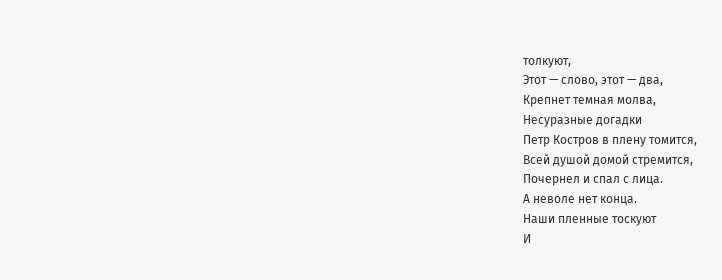толкуют,
Этот — слово, этот — два,
Крепнет темная молва,
Несуразные догадки
Петр Костров в плену томится,
Всей душой домой стремится,
Почернел и спал с лица.
А неволе нет конца.
Наши пленные тоскуют
И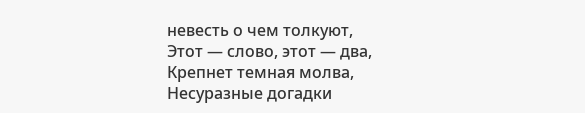невесть о чем толкуют,
Этот — слово, этот — два,
Крепнет темная молва,
Несуразные догадки